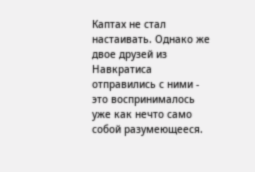Каптах не стал настаивать. Однако же двое друзей из Навкратиса отправились с ними - это воспринималось уже как нечто само собой разумеющееся.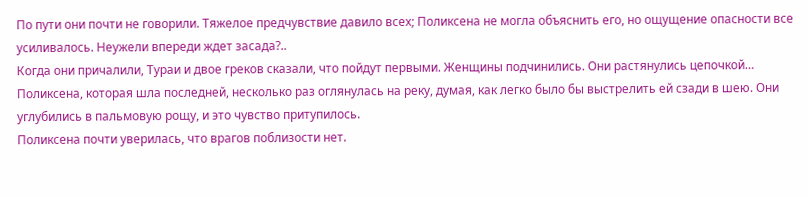По пути они почти не говорили. Тяжелое предчувствие давило всех; Поликсена не могла объяснить его, но ощущение опасности все усиливалось. Неужели впереди ждет засада?..
Когда они причалили, Тураи и двое греков сказали, что пойдут первыми. Женщины подчинились. Они растянулись цепочкой… Поликсена, которая шла последней, несколько раз оглянулась на реку, думая, как легко было бы выстрелить ей сзади в шею. Они углубились в пальмовую рощу, и это чувство притупилось.
Поликсена почти уверилась, что врагов поблизости нет.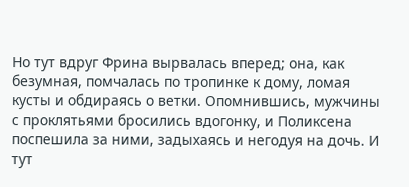Но тут вдруг Фрина вырвалась вперед; она, как безумная, помчалась по тропинке к дому, ломая кусты и обдираясь о ветки. Опомнившись, мужчины с проклятьями бросились вдогонку, и Поликсена поспешила за ними, задыхаясь и негодуя на дочь. И тут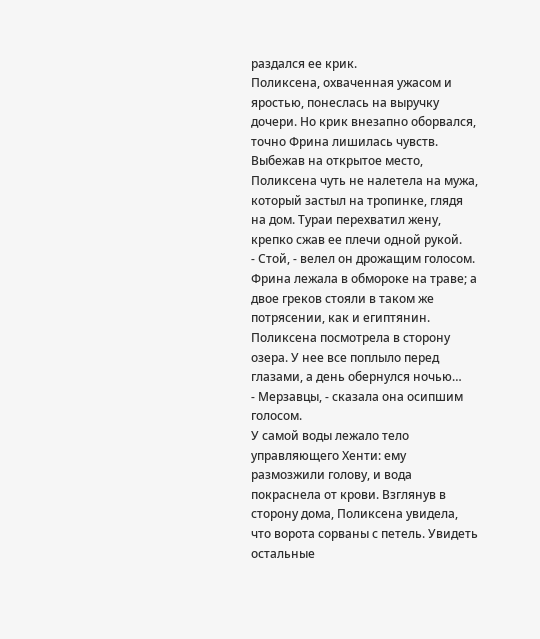раздался ее крик.
Поликсена, охваченная ужасом и яростью, понеслась на выручку дочери. Но крик внезапно оборвался, точно Фрина лишилась чувств.
Выбежав на открытое место, Поликсена чуть не налетела на мужа, который застыл на тропинке, глядя на дом. Тураи перехватил жену, крепко сжав ее плечи одной рукой.
- Стой, - велел он дрожащим голосом. Фрина лежала в обмороке на траве; а двое греков стояли в таком же потрясении, как и египтянин.
Поликсена посмотрела в сторону озера. У нее все поплыло перед глазами, а день обернулся ночью…
- Мерзавцы, - сказала она осипшим голосом.
У самой воды лежало тело управляющего Хенти: ему размозжили голову, и вода покраснела от крови. Взглянув в сторону дома, Поликсена увидела, что ворота сорваны с петель. Увидеть остальные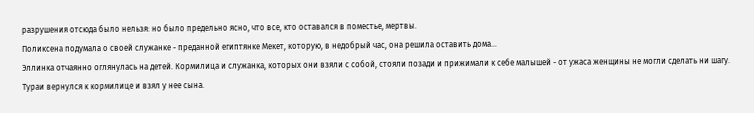разрушения отсюда было нельзя: но было предельно ясно, что все, кто оставался в поместье, мертвы.
Поликсена подумала о своей служанке - преданной египтянке Мекет, которую, в недобрый час, она решила оставить дома…
Эллинка отчаянно оглянулась на детей. Кормилица и служанка, которых они взяли с собой, стояли позади и прижимали к себе малышей - от ужаса женщины не могли сделать ни шагу.
Тураи вернулся к кормилице и взял у нее сына.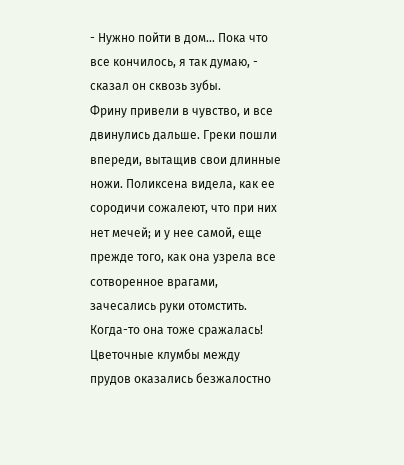- Нужно пойти в дом… Пока что все кончилось, я так думаю, - сказал он сквозь зубы.
Фрину привели в чувство, и все двинулись дальше. Греки пошли впереди, вытащив свои длинные ножи. Поликсена видела, как ее сородичи сожалеют, что при них нет мечей; и у нее самой, еще прежде того, как она узрела все сотворенное врагами, зачесались руки отомстить. Когда-то она тоже сражалась!
Цветочные клумбы между прудов оказались безжалостно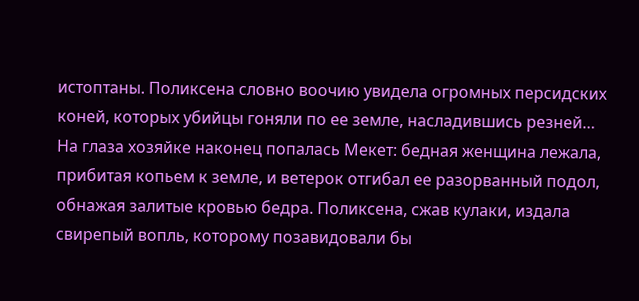истоптаны. Поликсена словно воочию увидела огромных персидских коней, которых убийцы гоняли по ее земле, насладившись резней…
На глаза хозяйке наконец попалась Мекет: бедная женщина лежала, прибитая копьем к земле, и ветерок отгибал ее разорванный подол, обнажая залитые кровью бедра. Поликсена, сжав кулаки, издала свирепый вопль, которому позавидовали бы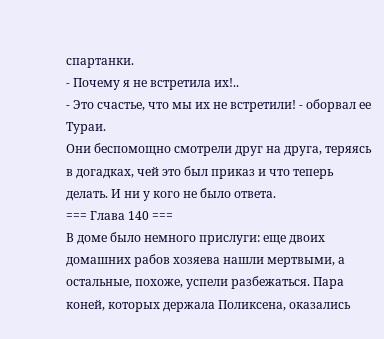спартанки.
- Почему я не встретила их!..
- Это счастье, что мы их не встретили! - оборвал ее Тураи.
Они беспомощно смотрели друг на друга, теряясь в догадках, чей это был приказ и что теперь делать. И ни у кого не было ответа.
=== Глава 140 ===
В доме было немного прислуги: еще двоих домашних рабов хозяева нашли мертвыми, а остальные, похоже, успели разбежаться. Пара коней, которых держала Поликсена, оказались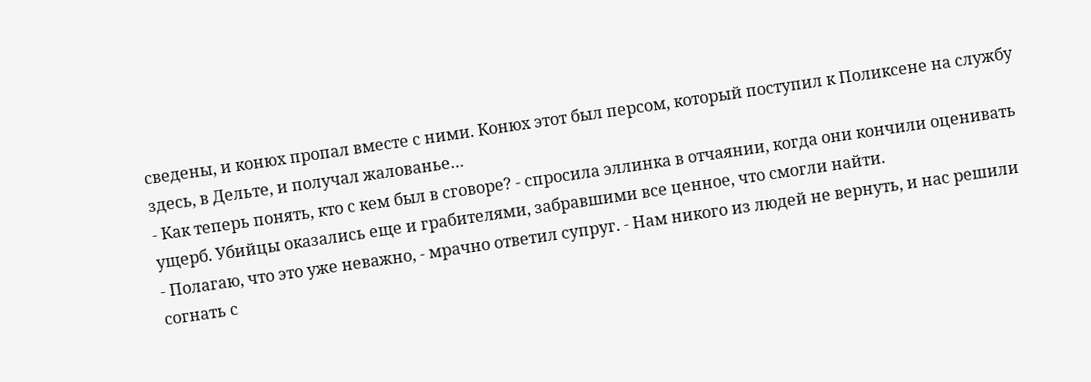сведены, и конюх пропал вместе с ними. Конюх этот был персом, который поступил к Поликсене на службу здесь, в Дельте, и получал жалованье…
- Как теперь понять, кто с кем был в сговоре? - спросила эллинка в отчаянии, когда они кончили оценивать ущерб. Убийцы оказались еще и грабителями, забравшими все ценное, что смогли найти.
- Полагаю, что это уже неважно, - мрачно ответил супруг. - Нам никого из людей не вернуть, и нас решили согнать с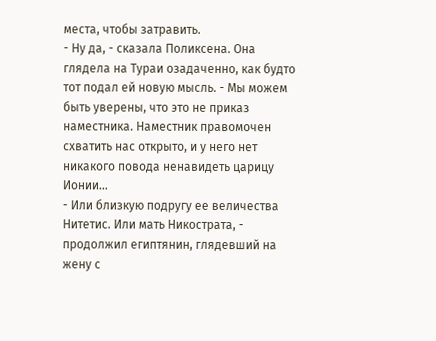места, чтобы затравить.
- Ну да, - сказала Поликсена. Она глядела на Тураи озадаченно, как будто тот подал ей новую мысль. - Мы можем быть уверены, что это не приказ наместника. Наместник правомочен схватить нас открыто, и у него нет никакого повода ненавидеть царицу Ионии…
- Или близкую подругу ее величества Нитетис. Или мать Никострата, - продолжил египтянин, глядевший на жену с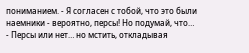пониманием. - Я согласен с тобой, что это были наемники - вероятно, персы! Но подумай, что…
- Персы или нет… но мстить, откладывая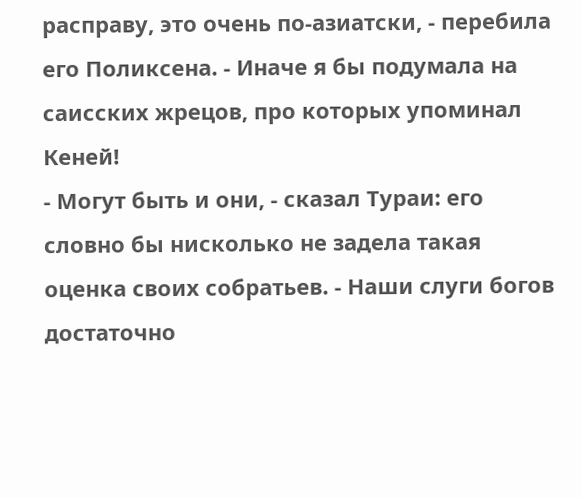расправу, это очень по-азиатски, - перебила его Поликсена. - Иначе я бы подумала на саисских жрецов, про которых упоминал Кеней!
- Могут быть и они, - сказал Тураи: его словно бы нисколько не задела такая оценка своих собратьев. - Наши слуги богов достаточно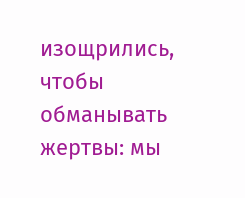изощрились, чтобы обманывать жертвы: мы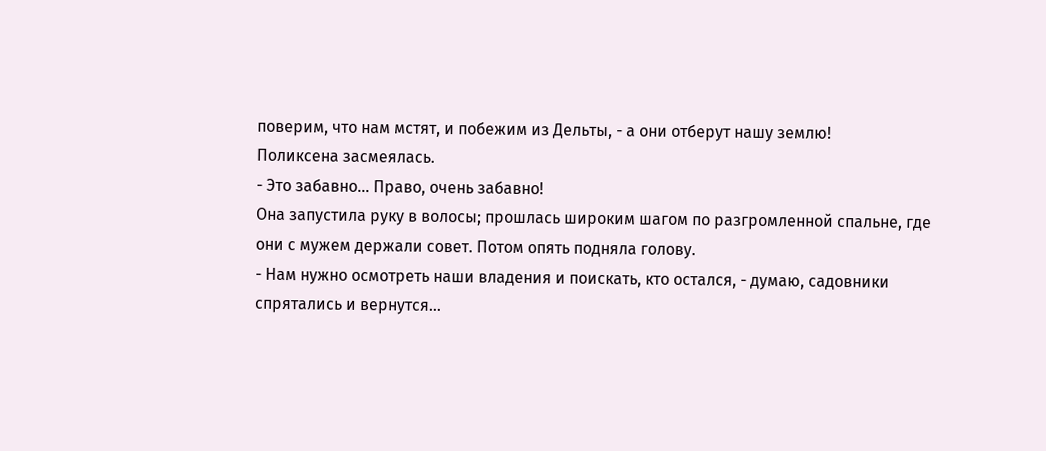поверим, что нам мстят, и побежим из Дельты, - а они отберут нашу землю!
Поликсена засмеялась.
- Это забавно… Право, очень забавно!
Она запустила руку в волосы; прошлась широким шагом по разгромленной спальне, где они с мужем держали совет. Потом опять подняла голову.
- Нам нужно осмотреть наши владения и поискать, кто остался, - думаю, садовники спрятались и вернутся…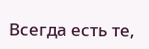Всегда есть те,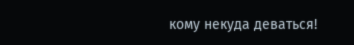кому некуда деваться!